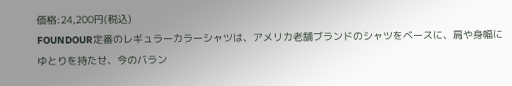価格:24,200円(税込)
FOUNDOUR定番のレギュラーカラーシャツは、アメリカ老舗ブランドのシャツをベースに、肩や身幅にゆとりを持たせ、今のバラン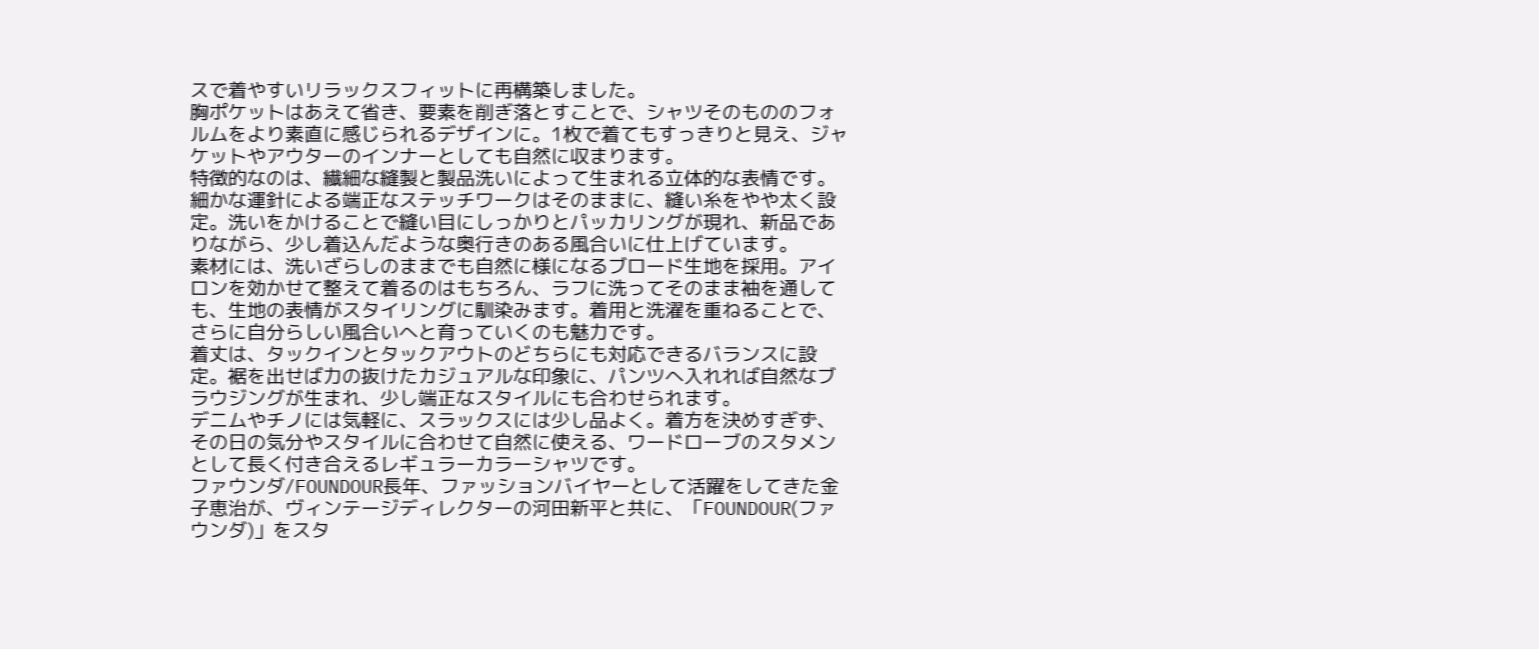スで着やすいリラックスフィットに再構築しました。
胸ポケットはあえて省き、要素を削ぎ落とすことで、シャツそのもののフォルムをより素直に感じられるデザインに。1枚で着てもすっきりと見え、ジャケットやアウターのインナーとしても自然に収まります。
特徴的なのは、繊細な縫製と製品洗いによって生まれる立体的な表情です。細かな運針による端正なステッチワークはそのままに、縫い糸をやや太く設定。洗いをかけることで縫い目にしっかりとパッカリングが現れ、新品でありながら、少し着込んだような奥行きのある風合いに仕上げています。
素材には、洗いざらしのままでも自然に様になるブロード生地を採用。アイロンを効かせて整えて着るのはもちろん、ラフに洗ってそのまま袖を通しても、生地の表情がスタイリングに馴染みます。着用と洗濯を重ねることで、さらに自分らしい風合いへと育っていくのも魅力です。
着丈は、タックインとタックアウトのどちらにも対応できるバランスに設定。裾を出せば力の抜けたカジュアルな印象に、パンツへ入れれば自然なブラウジングが生まれ、少し端正なスタイルにも合わせられます。
デニムやチノには気軽に、スラックスには少し品よく。着方を決めすぎず、その日の気分やスタイルに合わせて自然に使える、ワードローブのスタメンとして長く付き合えるレギュラーカラーシャツです。
ファウンダ/FOUNDOUR長年、ファッションバイヤーとして活躍をしてきた金子恵治が、ヴィンテージディレクターの河田新平と共に、「FOUNDOUR(ファウンダ)」をスタ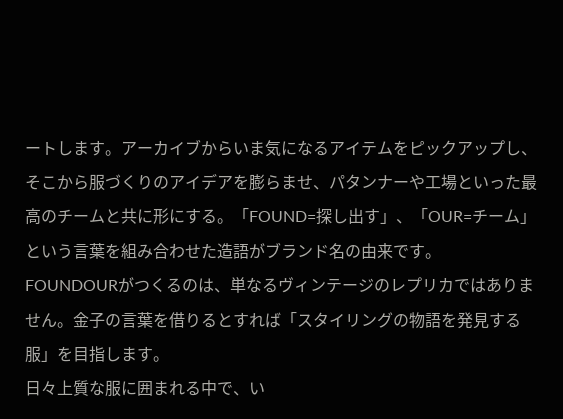ートします。アーカイブからいま気になるアイテムをピックアップし、そこから服づくりのアイデアを膨らませ、パタンナーや工場といった最高のチームと共に形にする。「FOUND=探し出す」、「OUR=チーム」という言葉を組み合わせた造語がブランド名の由来です。
FOUNDOURがつくるのは、単なるヴィンテージのレプリカではありません。金子の言葉を借りるとすれば「スタイリングの物語を発見する服」を目指します。
日々上質な服に囲まれる中で、い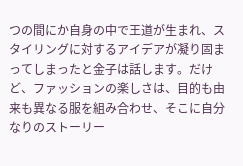つの間にか自身の中で王道が生まれ、スタイリングに対するアイデアが凝り固まってしまったと金子は話します。だけど、ファッションの楽しさは、目的も由来も異なる服を組み合わせ、そこに自分なりのストーリー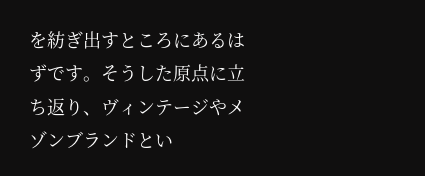を紡ぎ出すところにあるはずです。そうした原点に立ち返り、ヴィンテージやメゾンブランドとい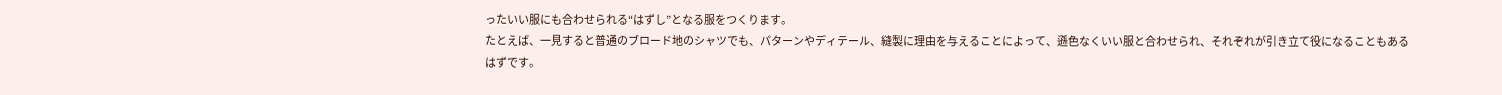ったいい服にも合わせられる“はずし”となる服をつくります。
たとえば、一見すると普通のブロード地のシャツでも、パターンやディテール、縫製に理由を与えることによって、遜色なくいい服と合わせられ、それぞれが引き立て役になることもあるはずです。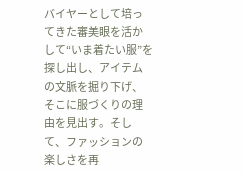バイヤーとして培ってきた審美眼を活かして“いま着たい服”を探し出し、アイテムの文脈を掘り下げ、そこに服づくりの理由を見出す。そして、ファッションの楽しさを再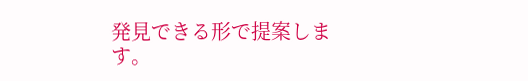発見できる形で提案します。